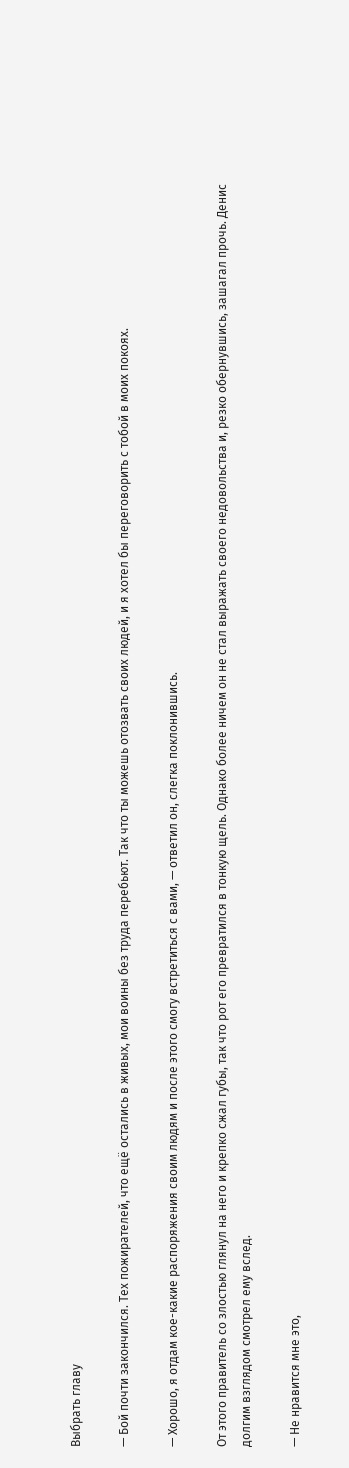Выбрать главу

— Бой почти закончился. Тех пожирателей, что ещё остались в живых, мои воины без труда перебьют. Так что ты можешь отозвать своих людей, и я хотел бы переговорить с тобой в моих покоях.

— Хорошо, я отдам кое-какие распоряжения своим людям и после этого смогу встретиться с вами, — ответил он, слегка поклонившись.

От этого правитель со злостью глянул на него и крепко сжал губы, так что рот его превратился в тонкую щель. Однако более ничем он не стал выражать своего недовольства и, резко обернувшись, зашагал прочь. Денис долгим взглядом смотрел ему вслед.

— Не нравится мне это,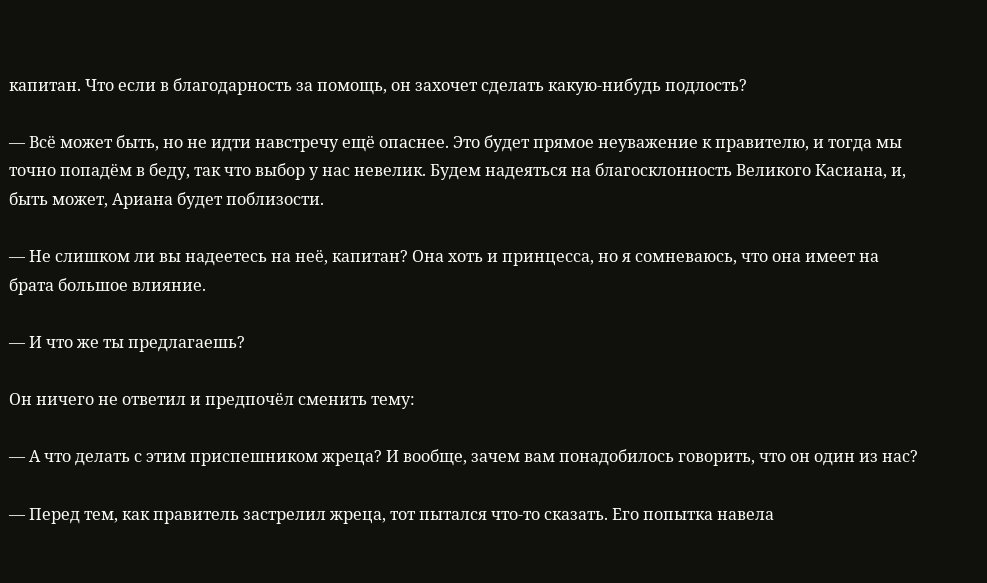капитан. Что если в благодарность за помощь, он захочет сделать какую-нибудь подлость?

— Всё может быть, но не идти навстречу ещё опаснее. Это будет прямое неуважение к правителю, и тогда мы точно попадём в беду, так что выбор у нас невелик. Будем надеяться на благосклонность Великого Касиана, и, быть может, Ариана будет поблизости.

— Не слишком ли вы надеетесь на неё, капитан? Она хоть и принцесса, но я сомневаюсь, что она имеет на брата большое влияние.

— И что же ты предлагаешь?

Он ничего не ответил и предпочёл сменить тему:

— А что делать с этим приспешником жреца? И вообще, зачем вам понадобилось говорить, что он один из нас?

— Перед тем, как правитель застрелил жреца, тот пытался что-то сказать. Его попытка навела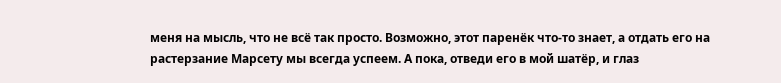меня на мысль, что не всё так просто. Возможно, этот паренёк что-то знает, а отдать его на растерзание Марсету мы всегда успеем. А пока, отведи его в мой шатёр, и глаз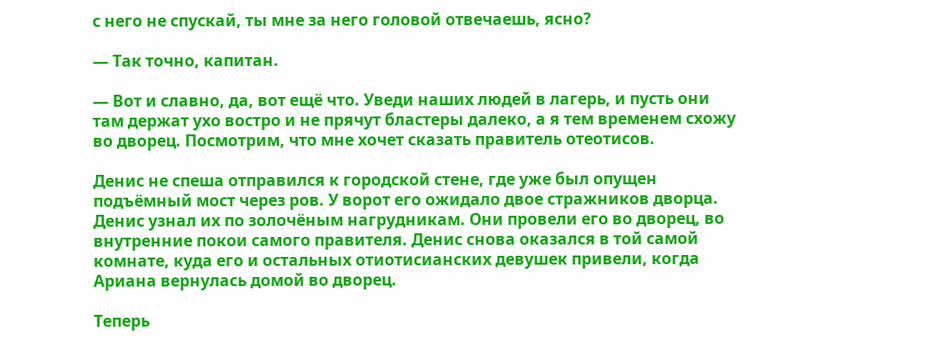с него не спускай, ты мне за него головой отвечаешь, ясно?

— Так точно, капитан.

— Вот и славно, да, вот ещё что. Уведи наших людей в лагерь, и пусть они там держат ухо востро и не прячут бластеры далеко, а я тем временем схожу во дворец. Посмотрим, что мне хочет сказать правитель отеотисов.

Денис не спеша отправился к городской стене, где уже был опущен подъёмный мост через ров. У ворот его ожидало двое стражников дворца. Денис узнал их по золочёным нагрудникам. Они провели его во дворец, во внутренние покои самого правителя. Денис снова оказался в той самой комнате, куда его и остальных отиотисианских девушек привели, когда Ариана вернулась домой во дворец.

Теперь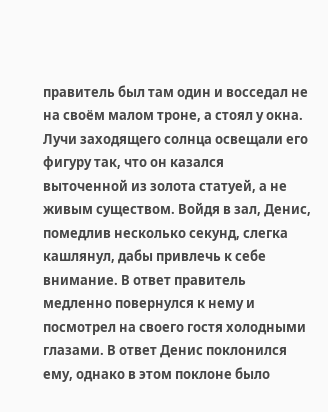правитель был там один и восседал не на своём малом троне, а стоял у окна. Лучи заходящего солнца освещали его фигуру так, что он казался выточенной из золота статуей, а не живым существом. Войдя в зал, Денис, помедлив несколько секунд, слегка кашлянул, дабы привлечь к себе внимание. В ответ правитель медленно повернулся к нему и посмотрел на своего гостя холодными глазами. В ответ Денис поклонился ему, однако в этом поклоне было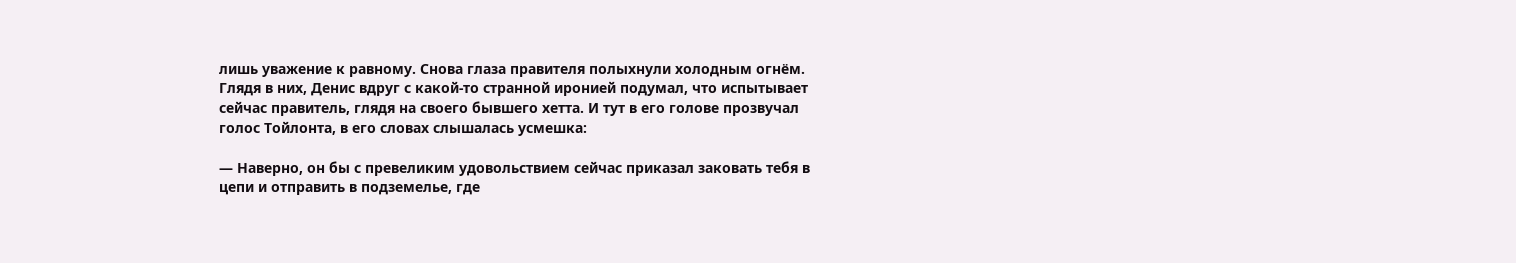лишь уважение к равному. Снова глаза правителя полыхнули холодным огнём. Глядя в них, Денис вдруг с какой-то странной иронией подумал, что испытывает сейчас правитель, глядя на своего бывшего хетта. И тут в его голове прозвучал голос Тойлонта, в его словах слышалась усмешка:

— Наверно, он бы с превеликим удовольствием сейчас приказал заковать тебя в цепи и отправить в подземелье, где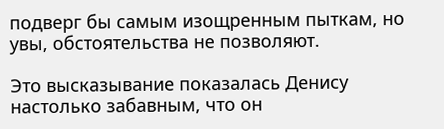подверг бы самым изощренным пыткам, но увы, обстоятельства не позволяют.

Это высказывание показалась Денису настолько забавным, что он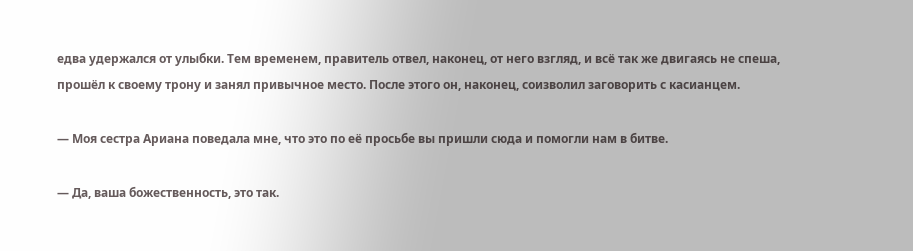едва удержался от улыбки. Тем временем, правитель отвел, наконец, от него взгляд, и всё так же двигаясь не спеша, прошёл к своему трону и занял привычное место. После этого он, наконец, соизволил заговорить с касианцем.

— Моя сестра Ариана поведала мне, что это по её просьбе вы пришли сюда и помогли нам в битве.

— Да, ваша божественность, это так.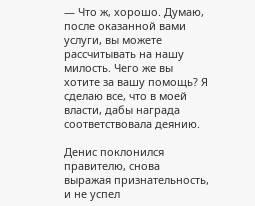— Что ж, хорошо. Думаю, после оказанной вами услуги, вы можете рассчитывать на нашу милость. Чего же вы хотите за вашу помощь? Я сделаю все, что в моей власти, дабы награда соответствовала деянию.

Денис поклонился правителю, снова выражая признательность, и не успел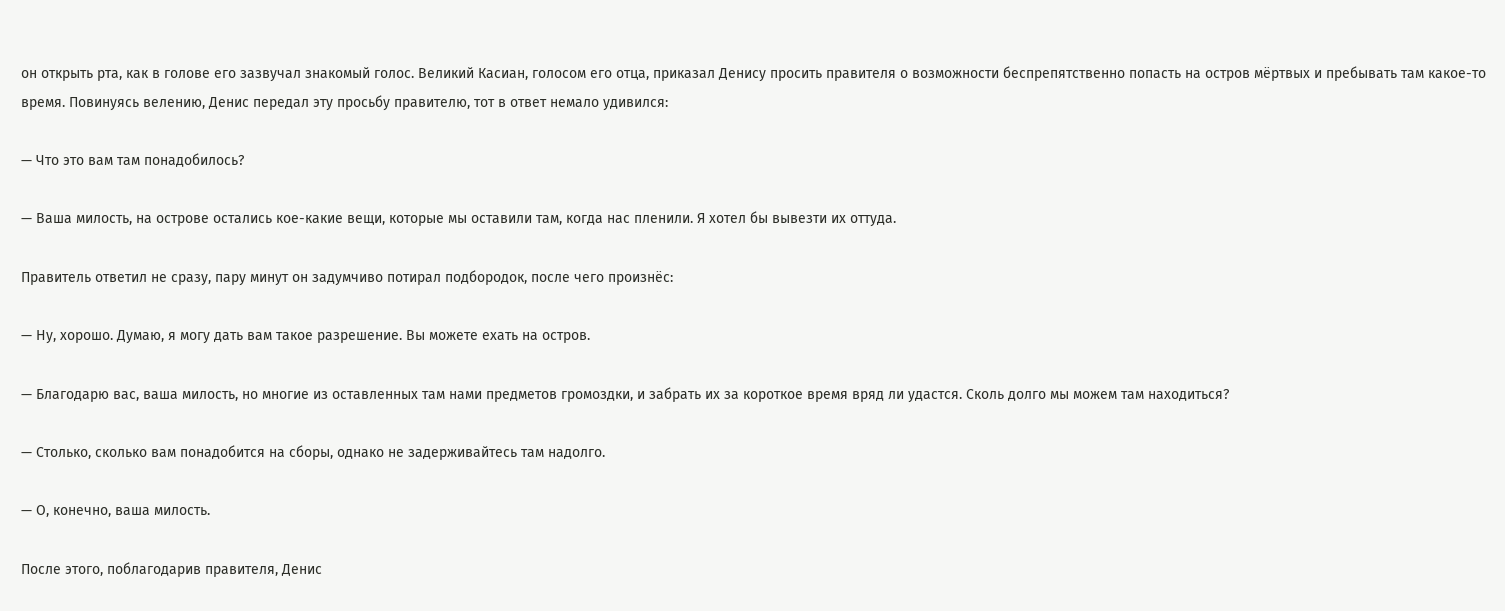он открыть рта, как в голове его зазвучал знакомый голос. Великий Касиан, голосом его отца, приказал Денису просить правителя о возможности беспрепятственно попасть на остров мёртвых и пребывать там какое-то время. Повинуясь велению, Денис передал эту просьбу правителю, тот в ответ немало удивился:

— Что это вам там понадобилось?

— Ваша милость, на острове остались кое-какие вещи, которые мы оставили там, когда нас пленили. Я хотел бы вывезти их оттуда.

Правитель ответил не сразу, пару минут он задумчиво потирал подбородок, после чего произнёс:

— Ну, хорошо. Думаю, я могу дать вам такое разрешение. Вы можете ехать на остров.

— Благодарю вас, ваша милость, но многие из оставленных там нами предметов громоздки, и забрать их за короткое время вряд ли удастся. Сколь долго мы можем там находиться?

— Столько, сколько вам понадобится на сборы, однако не задерживайтесь там надолго.

— О, конечно, ваша милость.

После этого, поблагодарив правителя, Денис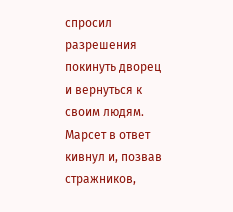спросил разрешения покинуть дворец и вернуться к своим людям. Марсет в ответ кивнул и, позвав стражников,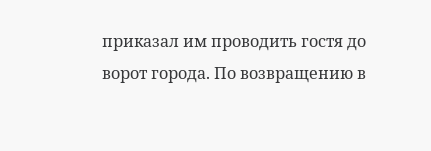приказал им проводить гостя до ворот города. По возвращению в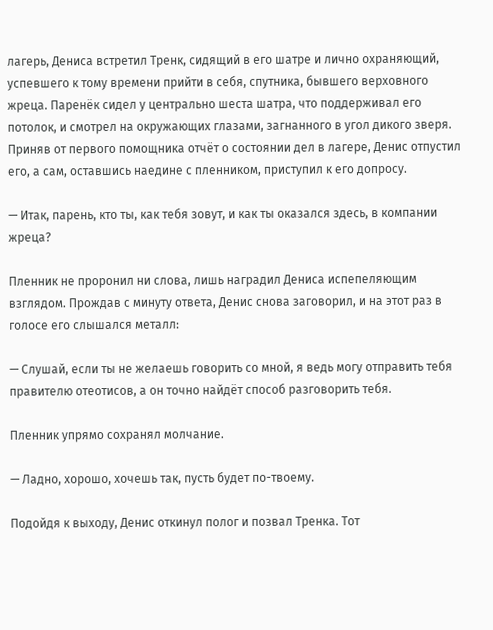лагерь, Дениса встретил Тренк, сидящий в его шатре и лично охраняющий, успевшего к тому времени прийти в себя, спутника, бывшего верховного жреца. Паренёк сидел у центрально шеста шатра, что поддерживал его потолок, и смотрел на окружающих глазами, загнанного в угол дикого зверя. Приняв от первого помощника отчёт о состоянии дел в лагере, Денис отпустил его, а сам, оставшись наедине с пленником, приступил к его допросу.

— Итак, парень, кто ты, как тебя зовут, и как ты оказался здесь, в компании жреца?

Пленник не проронил ни слова, лишь наградил Дениса испепеляющим взглядом. Прождав с минуту ответа, Денис снова заговорил, и на этот раз в голосе его слышался металл:

— Слушай, если ты не желаешь говорить со мной, я ведь могу отправить тебя правителю отеотисов, а он точно найдёт способ разговорить тебя.

Пленник упрямо сохранял молчание.

— Ладно, хорошо, хочешь так, пусть будет по-твоему.

Подойдя к выходу, Денис откинул полог и позвал Тренка. Тот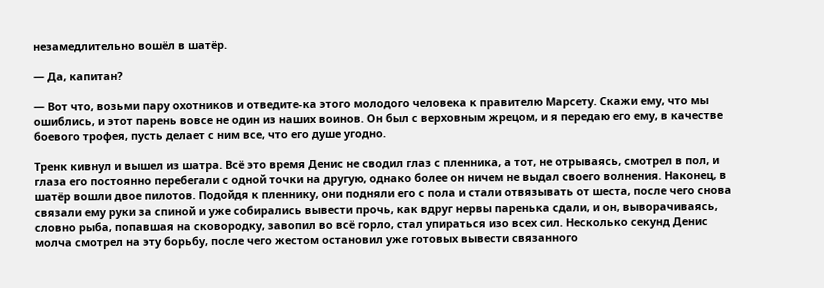незамедлительно вошёл в шатёр.

— Да, капитан?

— Вот что, возьми пару охотников и отведите-ка этого молодого человека к правителю Марсету. Скажи ему, что мы ошиблись, и этот парень вовсе не один из наших воинов. Он был с верховным жрецом, и я передаю его ему, в качестве боевого трофея, пусть делает с ним все, что его душе угодно.

Тренк кивнул и вышел из шатра. Всё это время Денис не сводил глаз с пленника, а тот, не отрываясь, смотрел в пол, и глаза его постоянно перебегали с одной точки на другую, однако более он ничем не выдал своего волнения. Наконец, в шатёр вошли двое пилотов. Подойдя к пленнику, они подняли его с пола и стали отвязывать от шеста, после чего снова связали ему руки за спиной и уже собирались вывести прочь, как вдруг нервы паренька сдали, и он, выворачиваясь, словно рыба, попавшая на сковородку, завопил во всё горло, стал упираться изо всех сил. Несколько секунд Денис молча смотрел на эту борьбу, после чего жестом остановил уже готовых вывести связанного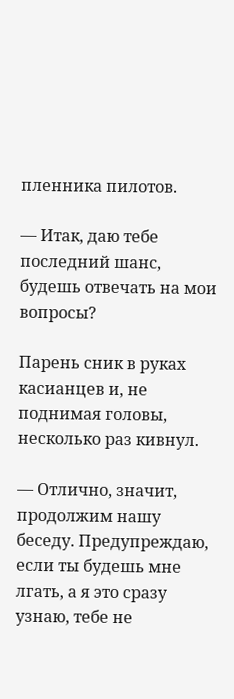пленника пилотов.

— Итак, даю тебе последний шанс, будешь отвечать на мои вопросы?

Парень сник в руках касианцев и, не поднимая головы, несколько раз кивнул.

— Отлично, значит, продолжим нашу беседу. Предупреждаю, если ты будешь мне лгать, а я это сразу узнаю, тебе не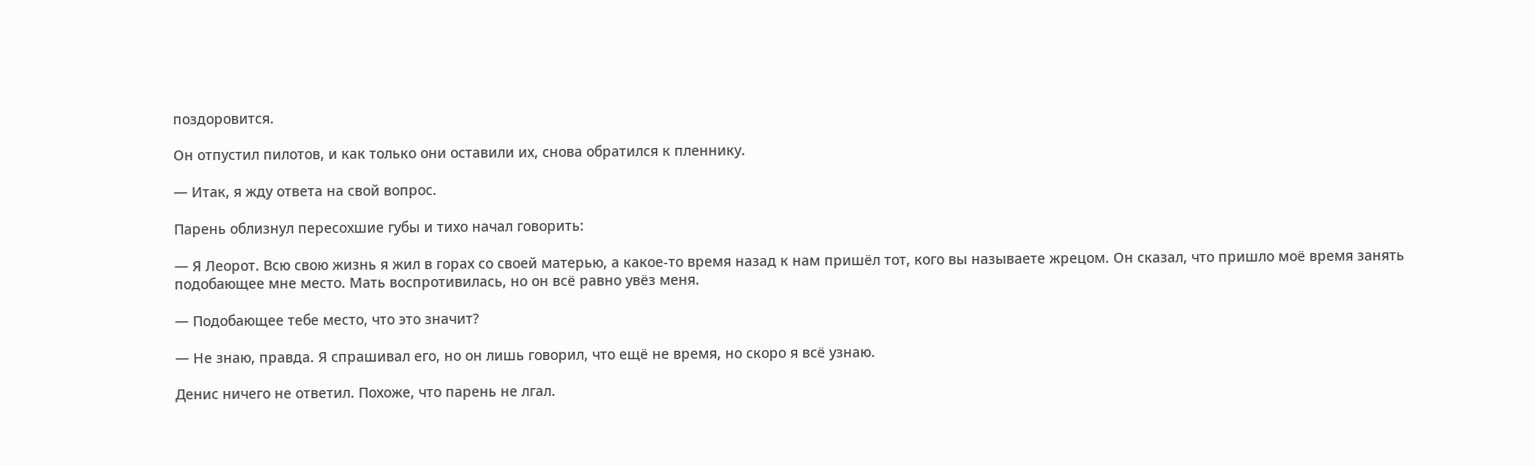поздоровится.

Он отпустил пилотов, и как только они оставили их, снова обратился к пленнику.

— Итак, я жду ответа на свой вопрос.

Парень облизнул пересохшие губы и тихо начал говорить:

— Я Леорот. Всю свою жизнь я жил в горах со своей матерью, а какое-то время назад к нам пришёл тот, кого вы называете жрецом. Он сказал, что пришло моё время занять подобающее мне место. Мать воспротивилась, но он всё равно увёз меня.

— Подобающее тебе место, что это значит?

— Не знаю, правда. Я спрашивал его, но он лишь говорил, что ещё не время, но скоро я всё узнаю.

Денис ничего не ответил. Похоже, что парень не лгал.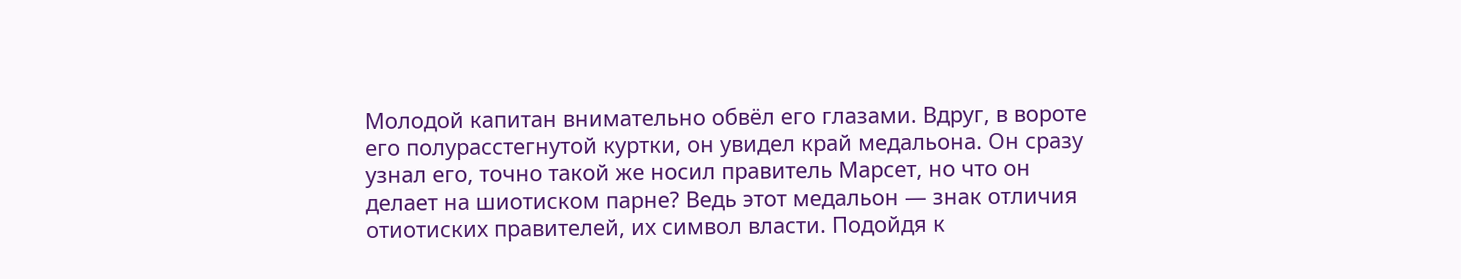Молодой капитан внимательно обвёл его глазами. Вдруг, в вороте его полурасстегнутой куртки, он увидел край медальона. Он сразу узнал его, точно такой же носил правитель Марсет, но что он делает на шиотиском парне? Ведь этот медальон — знак отличия отиотиских правителей, их символ власти. Подойдя к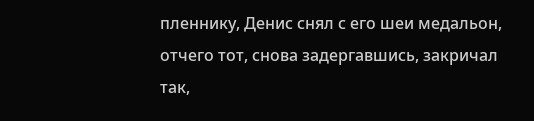пленнику, Денис снял с его шеи медальон, отчего тот, снова задергавшись, закричал так,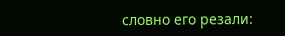словно его резали: